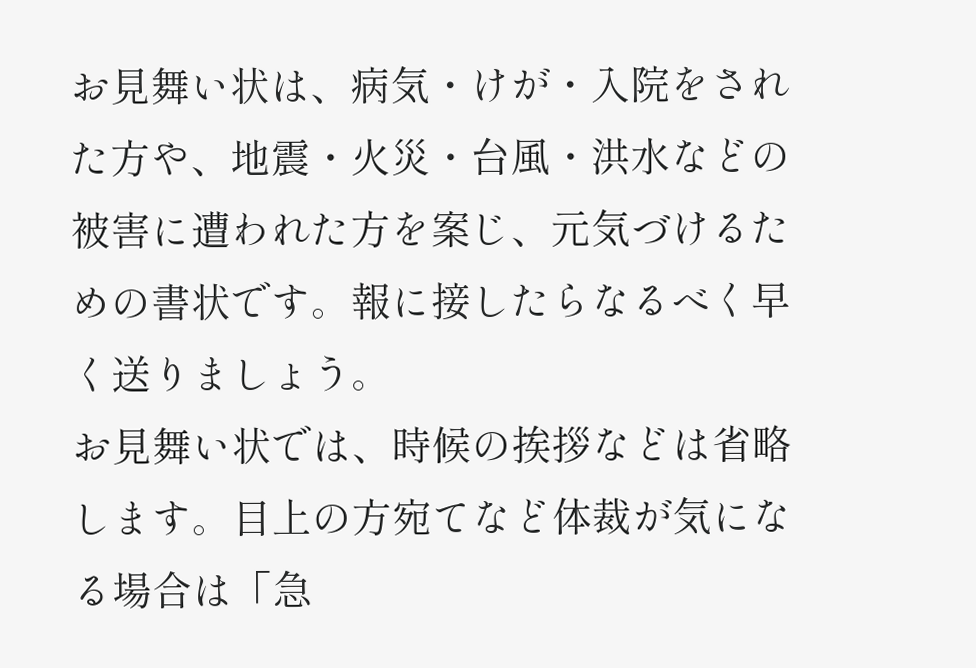お見舞い状は、病気・けが・入院をされた方や、地震・火災・台風・洪水などの被害に遭われた方を案じ、元気づけるための書状です。報に接したらなるべく早く送りましょう。
お見舞い状では、時候の挨拶などは省略します。目上の方宛てなど体裁が気になる場合は「急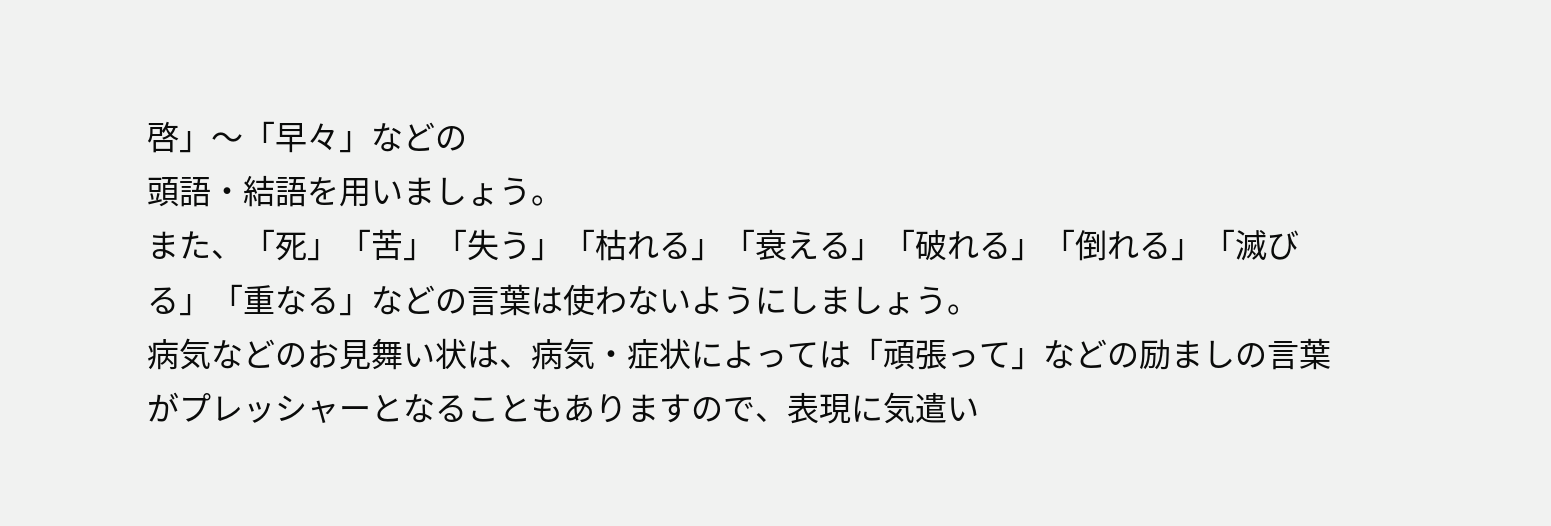啓」〜「早々」などの
頭語・結語を用いましょう。
また、「死」「苦」「失う」「枯れる」「衰える」「破れる」「倒れる」「滅びる」「重なる」などの言葉は使わないようにしましょう。
病気などのお見舞い状は、病気・症状によっては「頑張って」などの励ましの言葉がプレッシャーとなることもありますので、表現に気遣い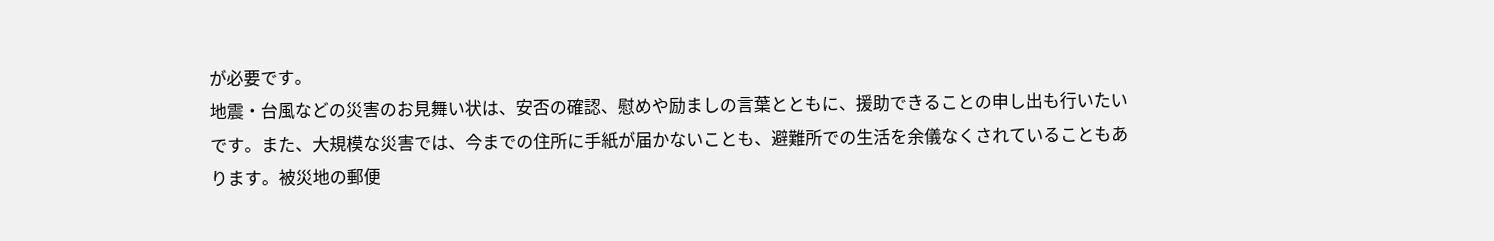が必要です。
地震・台風などの災害のお見舞い状は、安否の確認、慰めや励ましの言葉とともに、援助できることの申し出も行いたいです。また、大規模な災害では、今までの住所に手紙が届かないことも、避難所での生活を余儀なくされていることもあります。被災地の郵便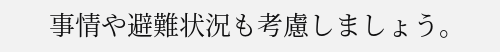事情や避難状況も考慮しましょう。